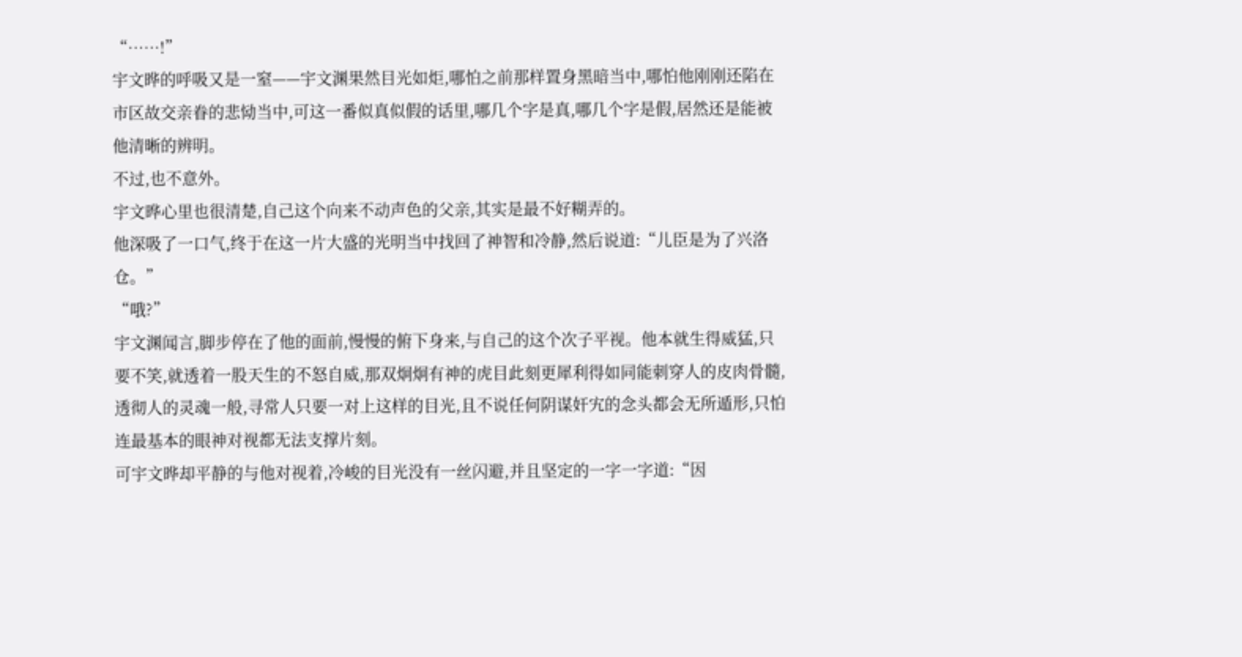“……!”
宇文晔的呼吸又是一窒——宇文渊果然目光如炬,哪怕之前那样置身黑暗当中,哪怕他刚刚还陷在市区故交亲眷的悲恸当中,可这一番似真似假的话里,哪几个字是真,哪几个字是假,居然还是能被他清晰的辨明。
不过,也不意外。
宇文晔心里也很清楚,自己这个向来不动声色的父亲,其实是最不好糊弄的。
他深吸了一口气,终于在这一片大盛的光明当中找回了神智和冷静,然后说道:“儿臣是为了兴洛仓。”
“哦?”
宇文渊闻言,脚步停在了他的面前,慢慢的俯下身来,与自己的这个次子平视。他本就生得威猛,只要不笑,就透着一股天生的不怒自威,那双炯炯有神的虎目此刻更犀利得如同能刺穿人的皮肉骨髓,透彻人的灵魂一般,寻常人只要一对上这样的目光,且不说任何阴谋奸宄的念头都会无所遁形,只怕连最基本的眼神对视都无法支撑片刻。
可宇文晔却平静的与他对视着,冷峻的目光没有一丝闪避,并且坚定的一字一字道:“因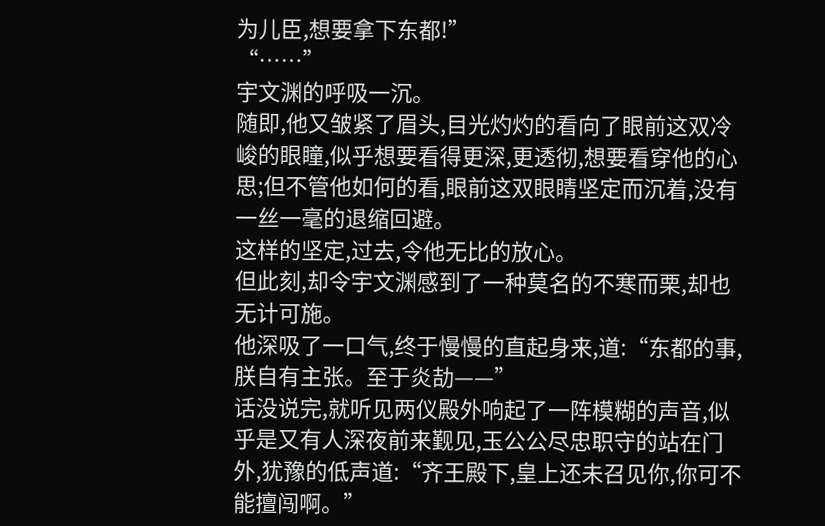为儿臣,想要拿下东都!”
“……”
宇文渊的呼吸一沉。
随即,他又皱紧了眉头,目光灼灼的看向了眼前这双冷峻的眼瞳,似乎想要看得更深,更透彻,想要看穿他的心思;但不管他如何的看,眼前这双眼睛坚定而沉着,没有一丝一毫的退缩回避。
这样的坚定,过去,令他无比的放心。
但此刻,却令宇文渊感到了一种莫名的不寒而栗,却也无计可施。
他深吸了一口气,终于慢慢的直起身来,道:“东都的事,朕自有主张。至于炎劼——”
话没说完,就听见两仪殿外响起了一阵模糊的声音,似乎是又有人深夜前来觐见,玉公公尽忠职守的站在门外,犹豫的低声道:“齐王殿下,皇上还未召见你,你可不能擅闯啊。”